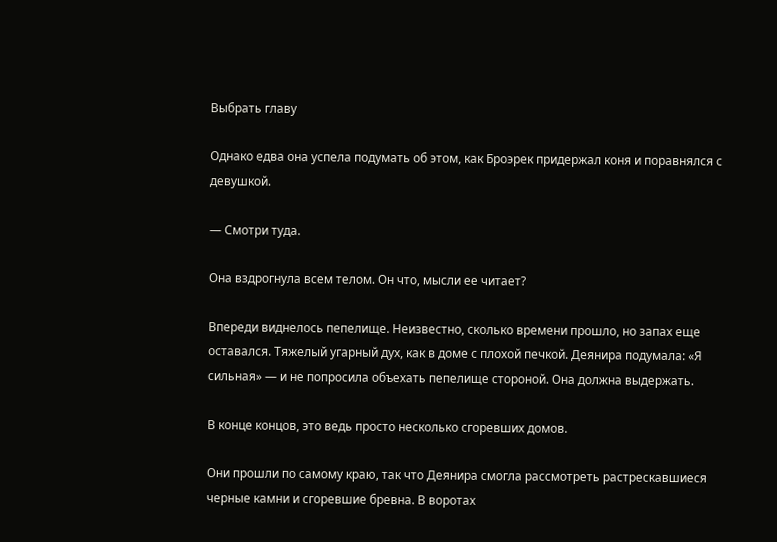Выбрать главу

Однако едва она успела подумать об этом, как Броэрек придержал коня и поравнялся с девушкой.

— Смотри туда.

Она вздрогнула всем телом. Он что, мысли ее читает?

Впереди виднелось пепелище. Неизвестно, сколько времени прошло, но запах еще оставался. Тяжелый угарный дух, как в доме с плохой печкой. Деянира подумала: «Я сильная» — и не попросила объехать пепелище стороной. Она должна выдержать.

В конце концов, это ведь просто несколько сгоревших домов.

Они прошли по самому краю, так что Деянира смогла рассмотреть растрескавшиеся черные камни и сгоревшие бревна. В воротах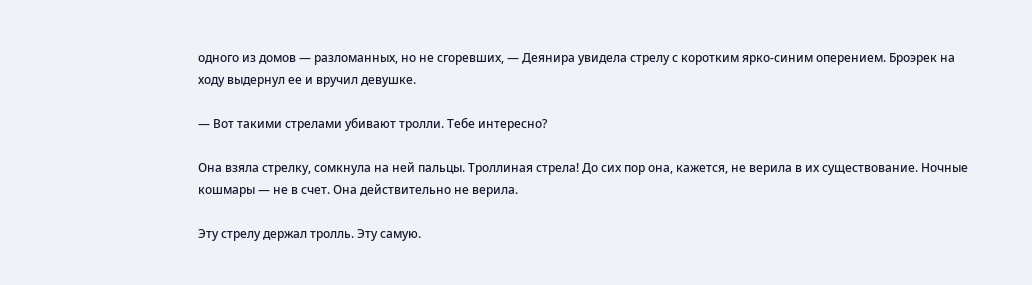одного из домов — разломанных, но не сгоревших, — Деянира увидела стрелу с коротким ярко-синим оперением. Броэрек на ходу выдернул ее и вручил девушке.

— Вот такими стрелами убивают тролли. Тебе интересно?

Она взяла стрелку, сомкнула на ней пальцы. Троллиная стрела! До сих пор она, кажется, не верила в их существование. Ночные кошмары — не в счет. Она действительно не верила.

Эту стрелу держал тролль. Эту самую.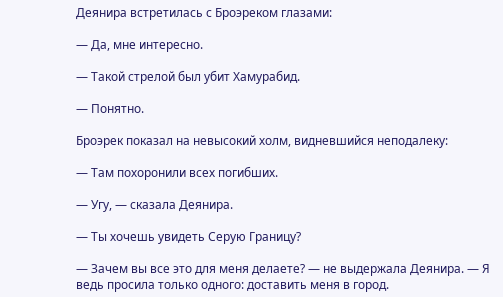Деянира встретилась с Броэреком глазами:

— Да, мне интересно.

— Такой стрелой был убит Хамурабид.

— Понятно.

Броэрек показал на невысокий холм, видневшийся неподалеку:

— Там похоронили всех погибших.

— Угу, — сказала Деянира.

— Ты хочешь увидеть Серую Границу?

— Зачем вы все это для меня делаете? — не выдержала Деянира. — Я ведь просила только одного: доставить меня в город.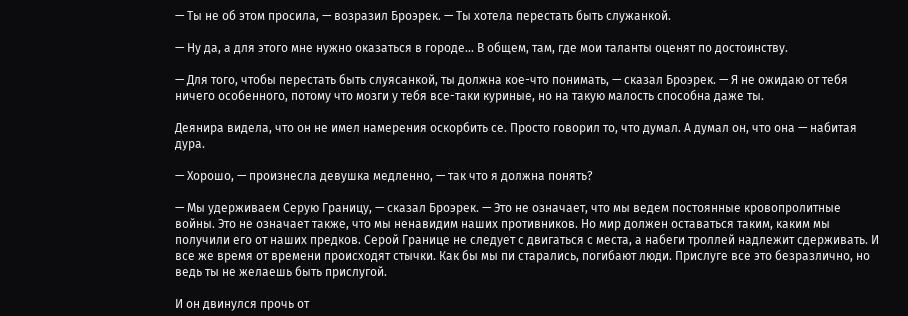— Ты не об этом просила, — возразил Броэрек. — Ты хотела перестать быть служанкой.

— Ну да, а для этого мне нужно оказаться в городе… В общем, там, где мои таланты оценят по достоинству.

— Для того, чтобы перестать быть слуясанкой, ты должна кое-что понимать, — сказал Броэрек. — Я не ожидаю от тебя ничего особенного, потому что мозги у тебя все-таки куриные, но на такую малость способна даже ты.

Деянира видела, что он не имел намерения оскорбить се. Просто говорил то, что думал. А думал он, что она — набитая дура.

— Хорошо, — произнесла девушка медленно, — так что я должна понять?

— Мы удерживаем Серую Границу, — сказал Броэрек. — Это не означает, что мы ведем постоянные кровопролитные войны. Это не означает также, что мы ненавидим наших противников. Но мир должен оставаться таким, каким мы получили его от наших предков. Серой Границе не следует с двигаться с места, а набеги троллей надлежит сдерживать. И все же время от времени происходят стычки. Как бы мы пи старались, погибают люди. Прислуге все это безразлично, но ведь ты не желаешь быть прислугой.

И он двинулся прочь от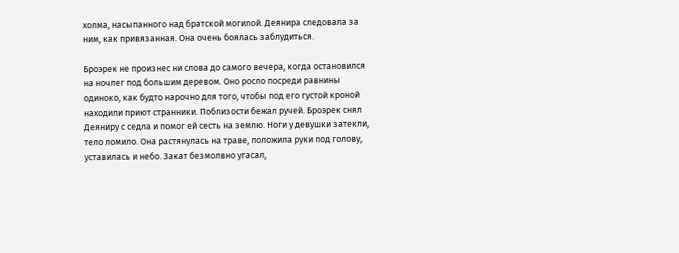холма, насыпанного над братской могилой. Деянира следовала за ним, как привязанная. Она очень боялась заблудиться.

Броэрек не произнес ни слова до самого вечера, когда остановился на ночлег под большим деревом. Оно росло посреди равнины одиноко, как будто нарочно для того, чтобы под его густой кроной находили приют странники. Поблизости бежал ручей. Броэрек снял Деяниру с седла и помог ей сесть на землю. Ноги у девушки затекли, тело ломило. Она растянулась на траве, положила руки под голову, уставилась и небо. Закат безмолвно угасал,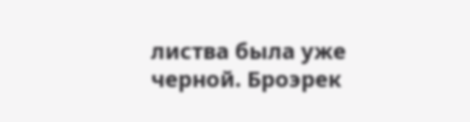листва была уже черной. Броэрек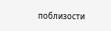поблизости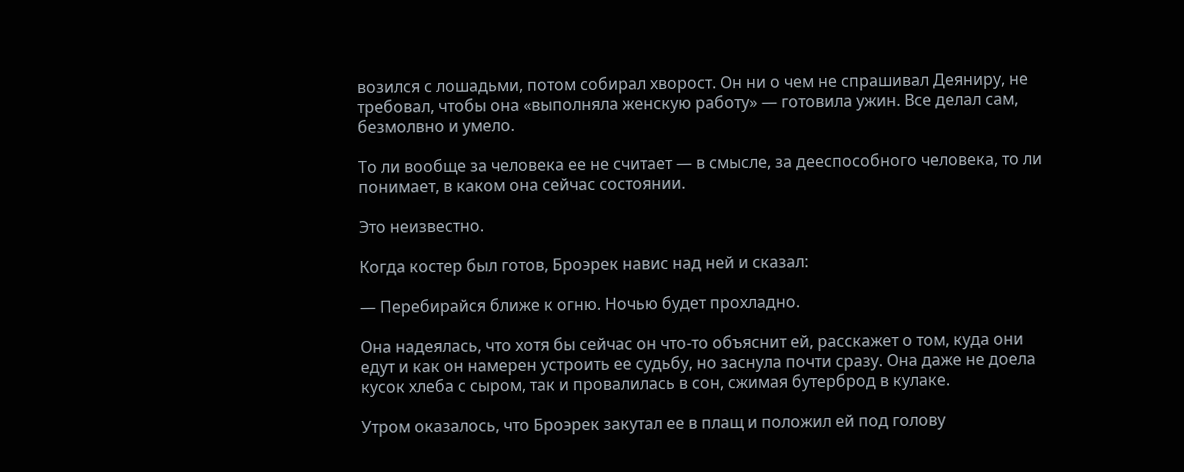возился с лошадьми, потом собирал хворост. Он ни о чем не спрашивал Деяниру, не требовал, чтобы она «выполняла женскую работу» — готовила ужин. Все делал сам, безмолвно и умело.

То ли вообще за человека ее не считает — в смысле, за дееспособного человека, то ли понимает, в каком она сейчас состоянии.

Это неизвестно.

Когда костер был готов, Броэрек навис над ней и сказал:

— Перебирайся ближе к огню. Ночью будет прохладно.

Она надеялась, что хотя бы сейчас он что-то объяснит ей, расскажет о том, куда они едут и как он намерен устроить ее судьбу, но заснула почти сразу. Она даже не доела кусок хлеба с сыром, так и провалилась в сон, сжимая бутерброд в кулаке.

Утром оказалось, что Броэрек закутал ее в плащ и положил ей под голову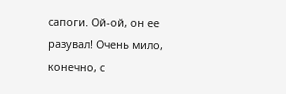сапоги. Ой-ой, он ее разувал! Очень мило, конечно, с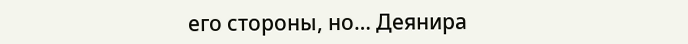его стороны, но… Деянира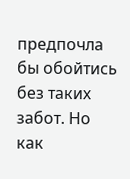предпочла бы обойтись без таких забот. Но как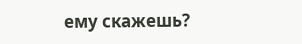ему скажешь?